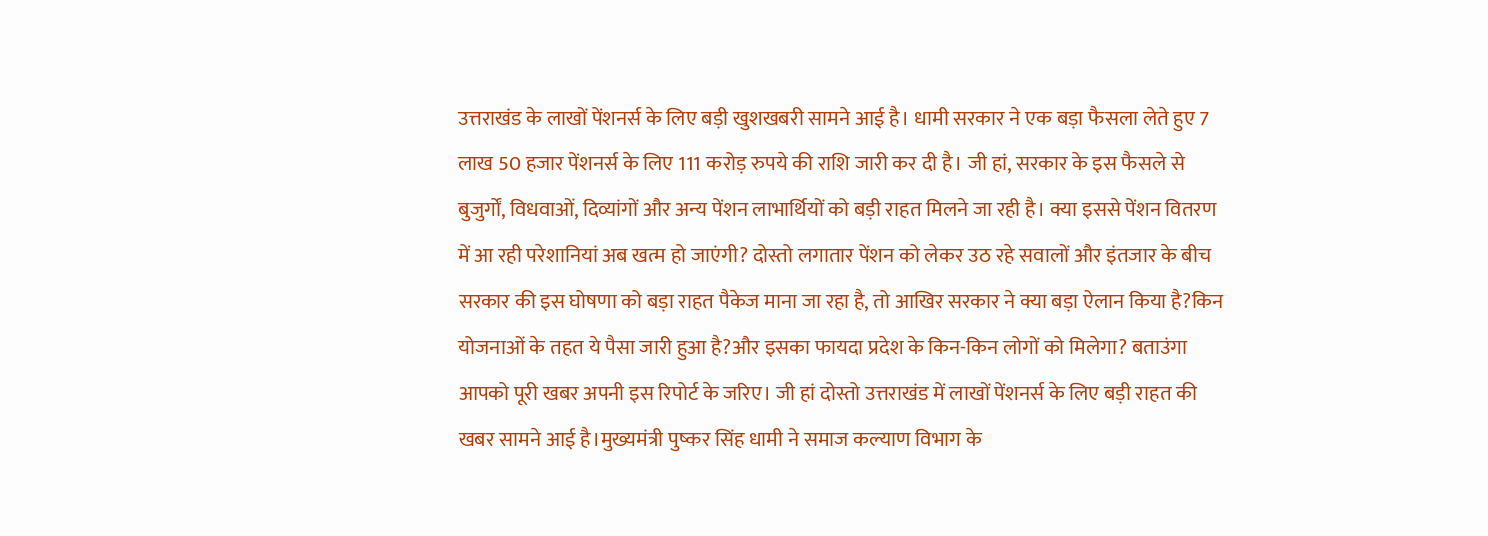उत्तराखंड के लाखों पेंशनर्स के लिए बड़ी खुशखबरी सामने आई है। धामी सरकार ने एक बड़ा फैसला लेते हुए 7 लाख 50 हजार पेंशनर्स के लिए 111 करोड़ रुपये की राशि जारी कर दी है। जी हां, सरकार के इस फैसले से बुजुर्गों, विधवाओं, दिव्यांगों और अन्य पेंशन लाभार्थियों को बड़ी राहत मिलने जा रही है। क्या इससे पेंशन वितरण में आ रही परेशानियां अब खत्म हो जाएंगी? दोस्तो लगातार पेंशन को लेकर उठ रहे सवालों और इंतजार के बीच सरकार की इस घोषणा को बड़ा राहत पैकेज माना जा रहा है, तो आखिर सरकार ने क्या बड़ा ऐलान किया है?किन योजनाओं के तहत ये पैसा जारी हुआ है?और इसका फायदा प्रदेश के किन-किन लोगों को मिलेगा? बताउंगा आपको पूरी खबर अपनी इस रिपोर्ट के जरिए। जी हां दोस्तो उत्तराखंड में लाखों पेंशनर्स के लिए बड़ी राहत की खबर सामने आई है।मुख्यमंत्री पुष्कर सिंह धामी ने समाज कल्याण विभाग के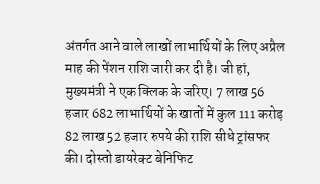अंतर्गत आने वाले लाखों लाभार्थियों के लिए अप्रैल माह की पेंशन राशि जारी कर दी है। जी हां, मुख्यमंत्री ने एक क्लिक के जरिए। 7 लाख 56 हजार 682 लाभार्थियों के खातों में कुल 111 करोड़ 82 लाख 52 हजार रुपये की राशि सीधे ट्रांसफर की। दोस्तो डायरेक्ट बेनिफिट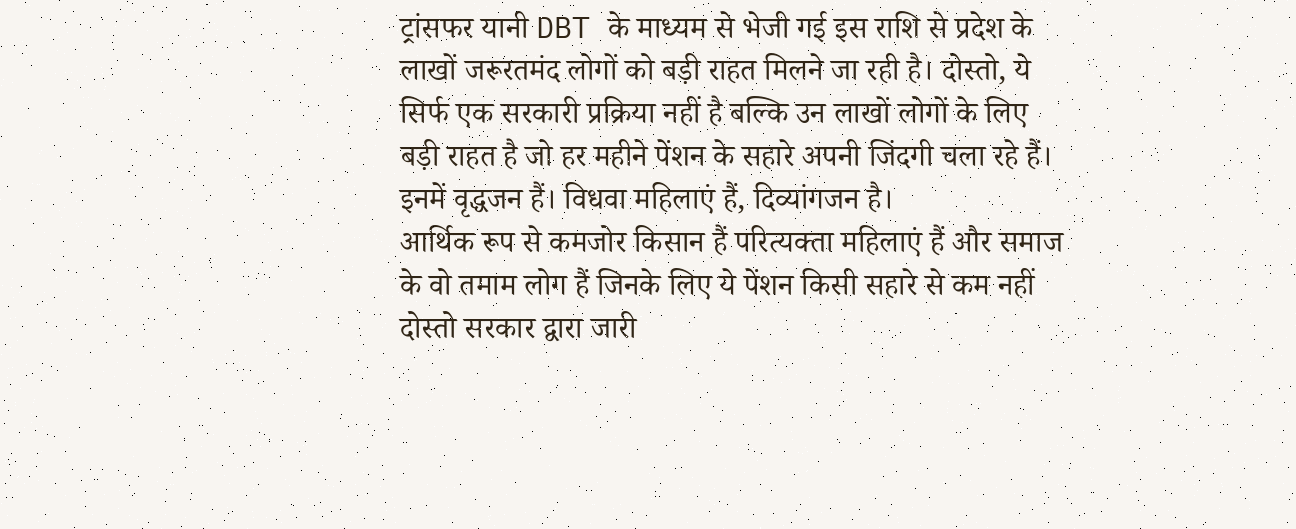ट्रांसफर यानी DBT के माध्यम से भेजी गई इस राशि से प्रदेश के लाखों जरूरतमंद लोगों को बड़ी राहत मिलने जा रही है। दोस्तो, ये सिर्फ एक सरकारी प्रक्रिया नहीं है बल्कि उन लाखों लोगों के लिए बड़ी राहत है जो हर महीने पेंशन के सहारे अपनी जिंदगी चला रहे हैं। इनमें वृद्धजन हैं। विधवा महिलाएं हैं, दिव्यांगजन है।
आर्थिक रूप से कमजोर किसान हैं परित्यक्ता महिलाएं हैं और समाज के वो तमाम लोग हैं जिनके लिए ये पेंशन किसी सहारे से कम नहीं दोस्तो सरकार द्वारा जारी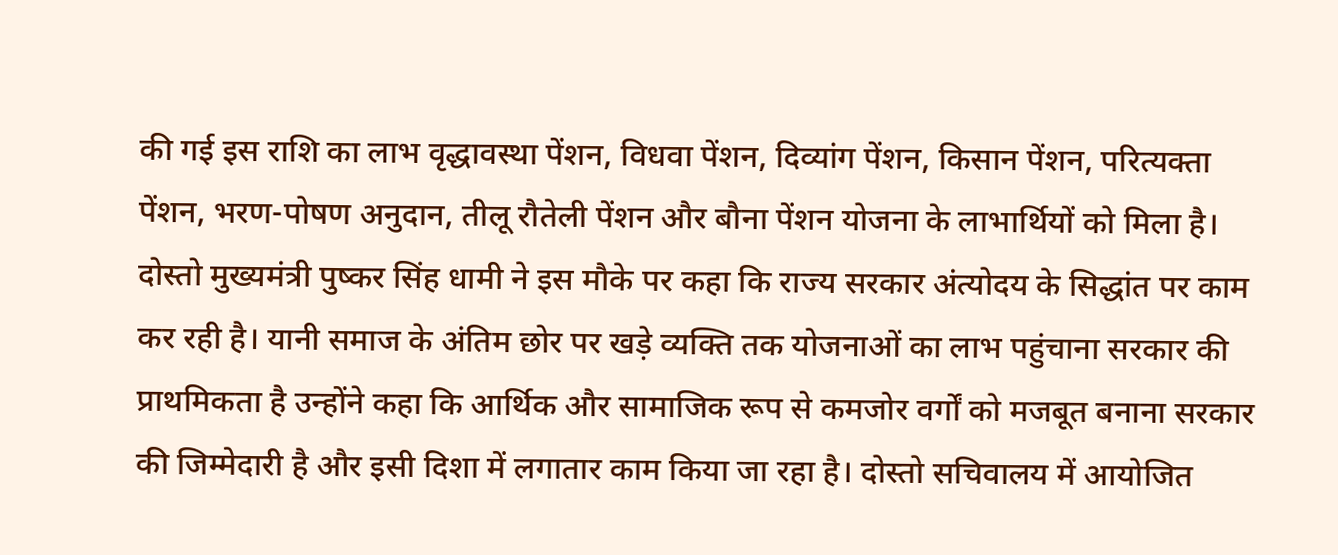की गई इस राशि का लाभ वृद्धावस्था पेंशन, विधवा पेंशन, दिव्यांग पेंशन, किसान पेंशन, परित्यक्ता पेंशन, भरण-पोषण अनुदान, तीलू रौतेली पेंशन और बौना पेंशन योजना के लाभार्थियों को मिला है। दोस्तो मुख्यमंत्री पुष्कर सिंह धामी ने इस मौके पर कहा कि राज्य सरकार अंत्योदय के सिद्धांत पर काम कर रही है। यानी समाज के अंतिम छोर पर खड़े व्यक्ति तक योजनाओं का लाभ पहुंचाना सरकार की प्राथमिकता है उन्होंने कहा कि आर्थिक और सामाजिक रूप से कमजोर वर्गों को मजबूत बनाना सरकार की जिम्मेदारी है और इसी दिशा में लगातार काम किया जा रहा है। दोस्तो सचिवालय में आयोजित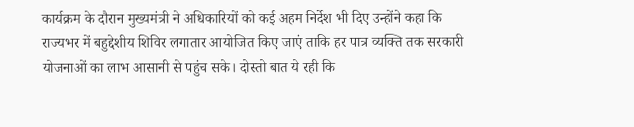कार्यक्रम के दौरान मुख्यमंत्री ने अधिकारियों को कई अहम निर्देश भी दिए उन्होंने कहा कि राज्यभर में बहुद्देशीय शिविर लगातार आयोजित किए जाएं ताकि हर पात्र व्यक्ति तक सरकारी योजनाओं का लाभ आसानी से पहुंच सके। दोस्तो बात ये रही कि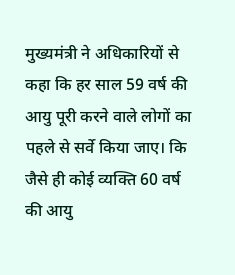मुख्यमंत्री ने अधिकारियों से कहा कि हर साल 59 वर्ष की आयु पूरी करने वाले लोगों का पहले से सर्वे किया जाए। कि जैसे ही कोई व्यक्ति 60 वर्ष की आयु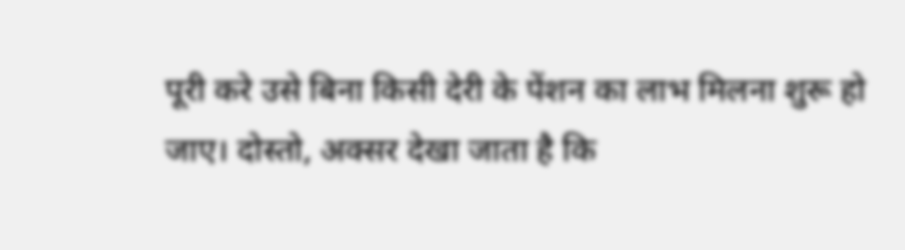पूरी करे उसे बिना किसी देरी के पेंशन का लाभ मिलना शुरू हो जाए। दोस्तो, अक्सर देखा जाता है कि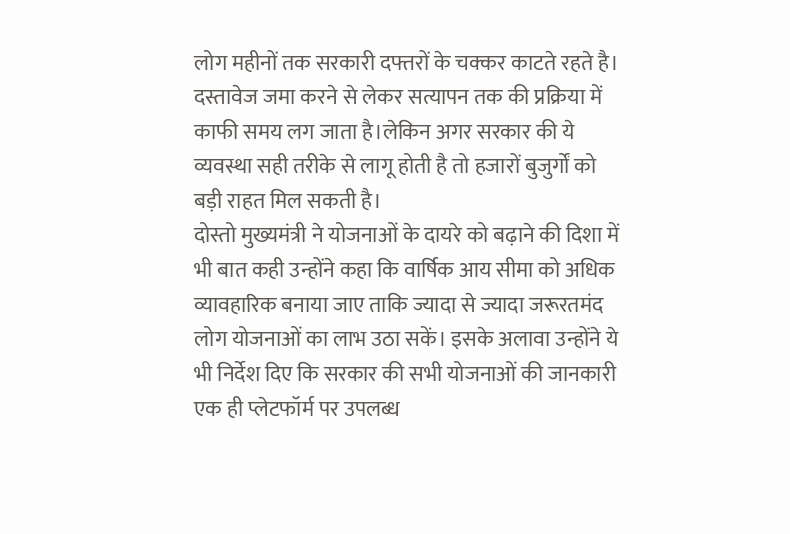लोग महीनों तक सरकारी दफ्तरों के चक्कर काटते रहते है। दस्तावेज जमा करने से लेकर सत्यापन तक की प्रक्रिया में काफी समय लग जाता है।लेकिन अगर सरकार की ये व्यवस्था सही तरीके से लागू होती है तो हजारों बुजुर्गों को बड़ी राहत मिल सकती है।
दोस्तो मुख्यमंत्री ने योजनाओं के दायरे को बढ़ाने की दिशा में भी बात कही उन्होंने कहा कि वार्षिक आय सीमा को अधिक व्यावहारिक बनाया जाए ताकि ज्यादा से ज्यादा जरूरतमंद लोग योजनाओं का लाभ उठा सकें। इसके अलावा उन्होंने ये भी निर्देश दिए कि सरकार की सभी योजनाओं की जानकारी एक ही प्लेटफॉर्म पर उपलब्ध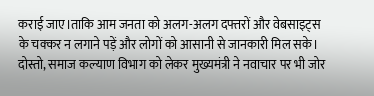कराई जाए।ताकि आम जनता को अलग-अलग दफ्तरों और वेबसाइट्स के चक्कर न लगाने पड़ें और लोगों को आसानी से जानकारी मिल सके। दोस्तो, समाज कल्याण विभाग को लेकर मुख्यमंत्री ने नवाचार पर भी जोर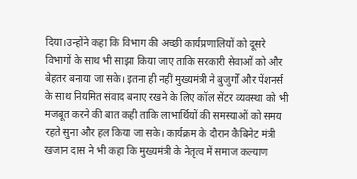दिया।उन्होंने कहा कि विभाग की अच्छी कार्यप्रणालियों को दूसरे विभागों के साथ भी साझा किया जाए ताकि सरकारी सेवाओं को और बेहतर बनाया जा सके। इतना ही नहीं मुख्यमंत्री ने बुजुर्गों और पेंशनर्स के साथ नियमित संवाद बनाए रखने के लिए कॉल सेंटर व्यवस्था को भी मजबूत करने की बात कही ताकि लाभार्थियों की समस्याओं को समय रहते सुना और हल किया जा सके। कार्यक्रम के दौरान कैबिनेट मंत्री खजान दास ने भी कहा कि मुख्यमंत्री के नेतृत्व में समाज कल्याण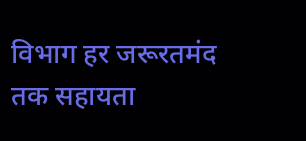विभाग हर जरूरतमंद तक सहायता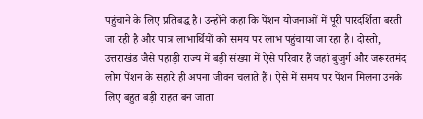पहुंचाने के लिए प्रतिबद्ध है। उन्होंने कहा कि पेंशन योजनाओं में पूरी पारदर्शिता बरती जा रही है और पात्र लाभार्थियों को समय पर लाभ पहुंचाया जा रहा है। दोस्तो, उत्तराखंड जैसे पहाड़ी राज्य में बड़ी संख्या में ऐसे परिवार हैं जहां बुजुर्ग और जरूरतमंद लोग पेंशन के सहारे ही अपना जीवन चलाते हैं। ऐसे में समय पर पेंशन मिलना उनके लिए बहुत बड़ी राहत बन जाता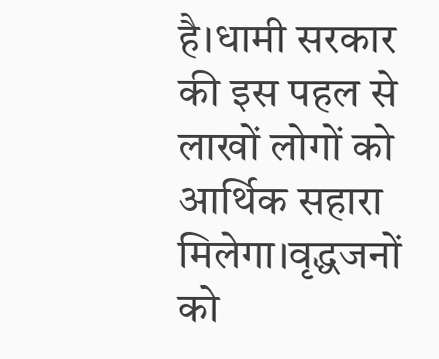है।धामी सरकार की इस पहल से लाखों लोगों को आर्थिक सहारा मिलेगा।वृद्धजनों को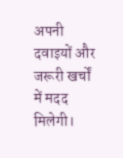अपनी दवाइयों और जरूरी खर्चों में मदद मिलेगी।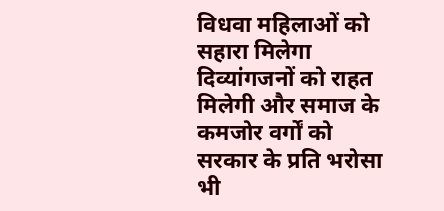विधवा महिलाओं को सहारा मिलेगा दिव्यांगजनों को राहत मिलेगी और समाज के कमजोर वर्गों को सरकार के प्रति भरोसा भी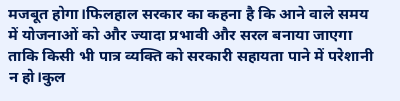मजबूत होगा।फिलहाल सरकार का कहना है कि आने वाले समय में योजनाओं को और ज्यादा प्रभावी और सरल बनाया जाएगा ताकि किसी भी पात्र व्यक्ति को सरकारी सहायता पाने में परेशानी न हो।कुल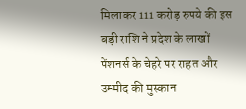मिलाकर 111 करोड़ रुपये की इस बड़ी राशि ने प्रदेश के लाखों पेंशनर्स के चेहरे पर राहत और उम्मीद की मुस्कान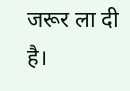जरूर ला दी है।